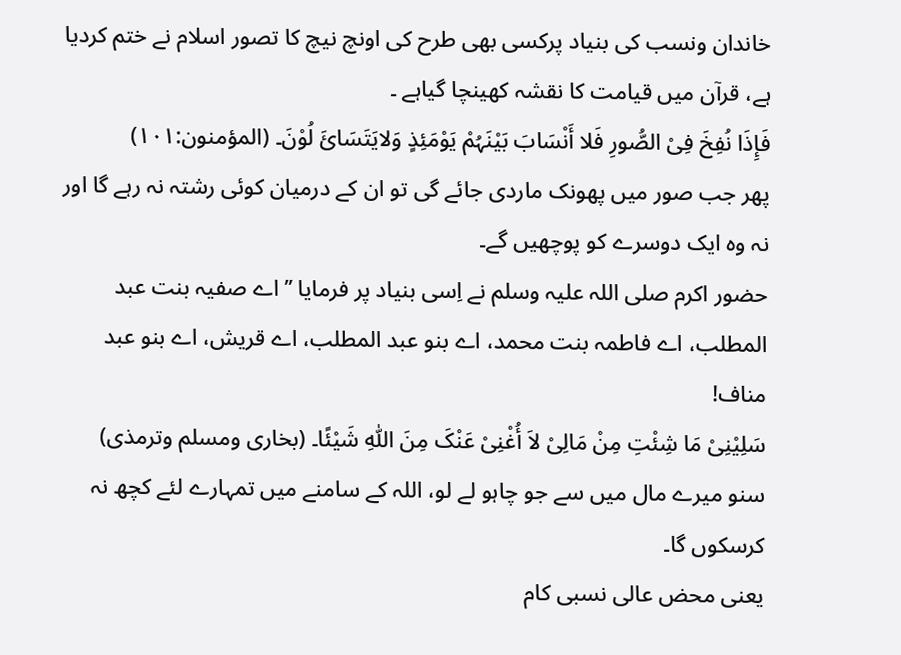خاندان ونسب کی بنیاد پرکسی بھی طرح کی اونچ نیچ کا تصور اسلام نے ختم کردیا ہے، قرآن میں قیامت کا نقشہ کھینچا گیاہے ۔
فَإِذَا نُفِخَ فِیْ الصُّورِ فَلا أَنْسَابَ بَیْنَہُمْ یَوْمَئِذٍ وَلایَتَسَائَ لُوْنَ۔ (المؤمنون:۱۰۱)
پھر جب صور میں پھونک ماردی جائے گی تو ان کے درمیان کوئی رشتہ نہ رہے گا اور نہ وہ ایک دوسرے کو پوچھیں گے۔
حضور اکرم صلی اللہ علیہ وسلم نے اِسی بنیاد پر فرمایا ’’ اے صفیہ بنت عبد المطلب، اے فاطمہ بنت محمد، اے بنو عبد المطلب، اے قریش، اے بنو عبد مناف!
سَلِیْنِیْ مَا شِئْتِ مِنْ مَالِیْ لاَ أُغْنِیْ عَنْکَ مِنَ اللّٰہِ شَیْئًا۔ (بخاری ومسلم وترمذی)
سنو میرے مال میں سے جو چاہو لے لو، اللہ کے سامنے میں تمہارے لئے کچھ نہ کرسکوں گا۔
یعنی محض عالی نسبی کام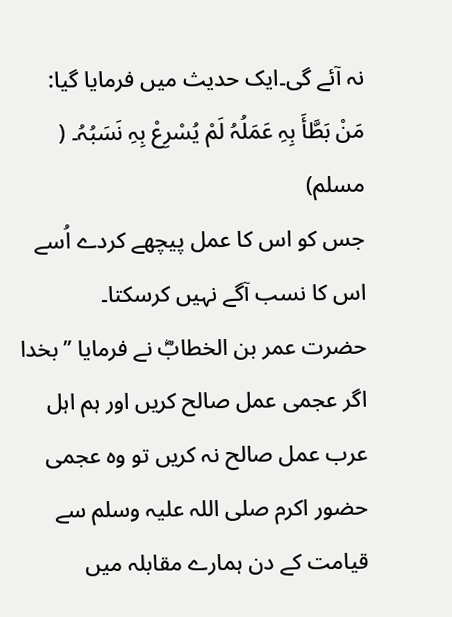نہ آئے گی۔ایک حدیث میں فرمایا گیا:
مَنْ بَطَّأَ بِہِ عَمَلُہُ لَمْ یُسْرِعْ بِہِ نَسَبُہُ۔ ( مسلم)
جس کو اس کا عمل پیچھے کردے اُسے اس کا نسب آگے نہیں کرسکتا۔
حضرت عمر بن الخطابؓ نے فرمایا ’’ بخدا اگر عجمی عمل صالح کریں اور ہم اہل عرب عمل صالح نہ کریں تو وہ عجمی حضور اکرم صلی اللہ علیہ وسلم سے قیامت کے دن ہمارے مقابلہ میں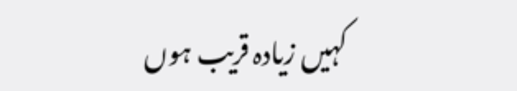کہیں زیادہ قریب ہوں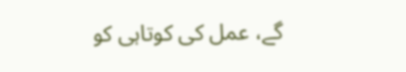گے، عمل کی کوتاہی کو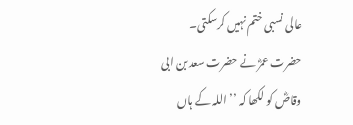عالی نسبی ختم نہیں کرسکتی۔
حضرت عمرؓ نے حضرت سعد بن ابی وقاصؓ کو لکھا کہ ’’ اللہ کے ہاں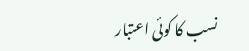نسب کا کوئی اعتبار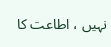نہیں ، اطاعت کا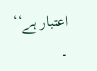اعتبار ہے‘‘ ۔